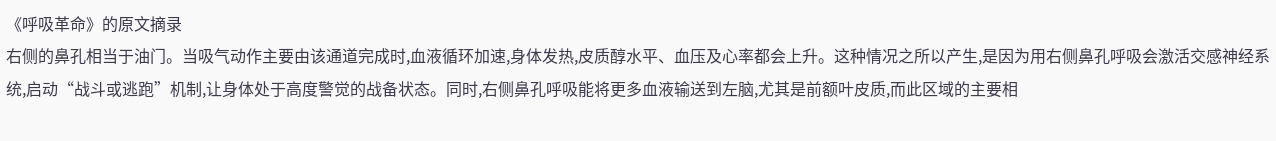《呼吸革命》的原文摘录
右侧的鼻孔相当于油门。当吸气动作主要由该通道完成时,血液循环加速,身体发热,皮质醇水平、血压及心率都会上升。这种情况之所以产生,是因为用右侧鼻孔呼吸会激活交感神经系统,启动“战斗或逃跑”机制,让身体处于高度警觉的战备状态。同时,右侧鼻孔呼吸能将更多血液输送到左脑,尤其是前额叶皮质,而此区域的主要相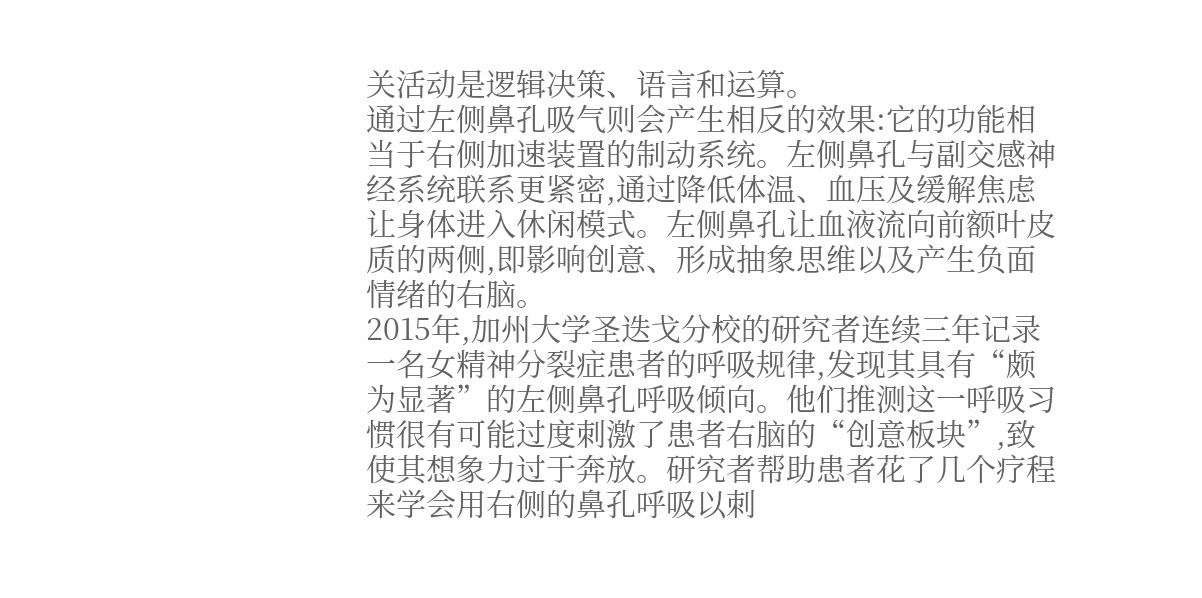关活动是逻辑决策、语言和运算。
通过左侧鼻孔吸气则会产生相反的效果:它的功能相当于右侧加速装置的制动系统。左侧鼻孔与副交感神经系统联系更紧密,通过降低体温、血压及缓解焦虑让身体进入休闲模式。左侧鼻孔让血液流向前额叶皮质的两侧,即影响创意、形成抽象思维以及产生负面情绪的右脑。
2015年,加州大学圣迭戈分校的研究者连续三年记录一名女精神分裂症患者的呼吸规律,发现其具有“颇为显著”的左侧鼻孔呼吸倾向。他们推测这一呼吸习惯很有可能过度刺激了患者右脑的“创意板块”,致使其想象力过于奔放。研究者帮助患者花了几个疗程来学会用右侧的鼻孔呼吸以刺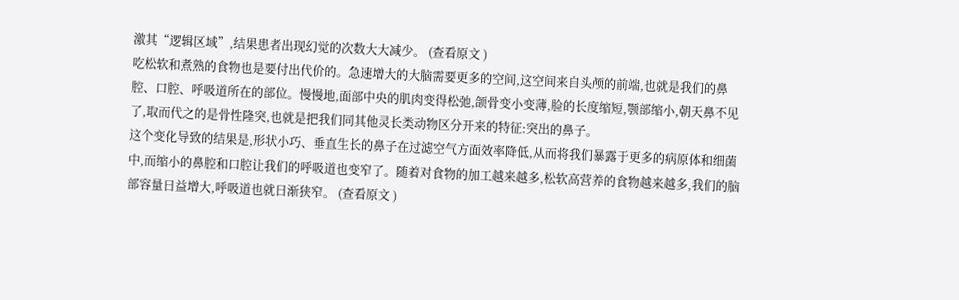激其“逻辑区域”,结果患者出现幻觉的次数大大减少。 (查看原文 )
吃松软和煮熟的食物也是要付出代价的。急速增大的大脑需要更多的空间,这空间来自头颅的前端,也就是我们的鼻腔、口腔、呼吸道所在的部位。慢慢地,面部中央的肌肉变得松弛,颌骨变小变薄,脸的长度缩短,颚部缩小,朝天鼻不见了,取而代之的是骨性隆突,也就是把我们同其他灵长类动物区分开来的特征:突出的鼻子。
这个变化导致的结果是,形状小巧、垂直生长的鼻子在过滤空气方面效率降低,从而将我们暴露于更多的病原体和细菌中,而缩小的鼻腔和口腔让我们的呼吸道也变窄了。随着对食物的加工越来越多,松软高营养的食物越来越多,我们的脑部容量日益增大,呼吸道也就日渐狭窄。 (查看原文 )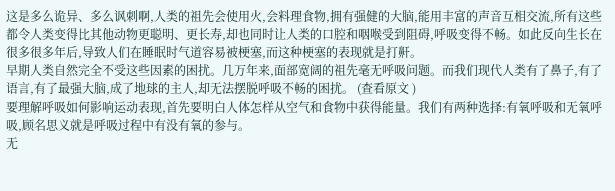这是多么诡异、多么讽刺啊,人类的祖先会使用火,会料理食物,拥有强健的大脑,能用丰富的声音互相交流,所有这些都令人类变得比其他动物更聪明、更长寿,却也同时让人类的口腔和咽喉受到阻碍,呼吸变得不畅。如此反向生长在很多很多年后,导致人们在睡眠时气道容易被梗塞,而这种梗塞的表现就是打鼾。
早期人类自然完全不受这些因素的困扰。几万年来,面部宽阔的祖先毫无呼吸问题。而我们现代人类有了鼻子,有了语言,有了最强大脑,成了地球的主人,却无法摆脱呼吸不畅的困扰。 (查看原文 )
要理解呼吸如何影响运动表现,首先要明白人体怎样从空气和食物中获得能量。我们有两种选择:有氧呼吸和无氧呼吸,顾名思义就是呼吸过程中有没有氧的参与。
无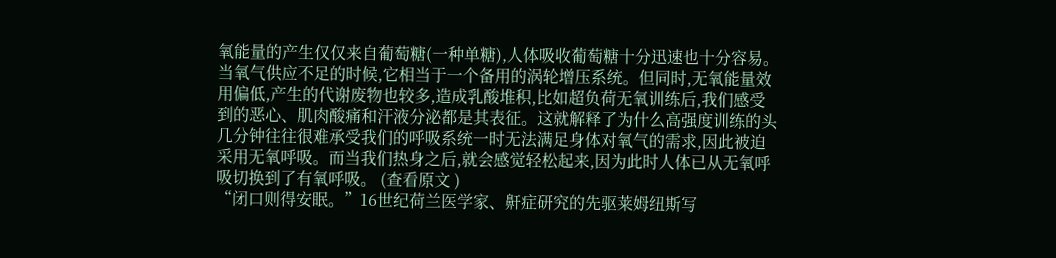氧能量的产生仅仅来自葡萄糖(一种单糖),人体吸收葡萄糖十分迅速也十分容易。当氧气供应不足的时候,它相当于一个备用的涡轮增压系统。但同时,无氧能量效用偏低,产生的代谢废物也较多,造成乳酸堆积,比如超负荷无氧训练后,我们感受到的恶心、肌肉酸痛和汗液分泌都是其表征。这就解释了为什么高强度训练的头几分钟往往很难承受我们的呼吸系统一时无法满足身体对氧气的需求,因此被迫采用无氧呼吸。而当我们热身之后,就会感觉轻松起来,因为此时人体已从无氧呼吸切换到了有氧呼吸。 (查看原文 )
“闭口则得安眠。”16世纪荷兰医学家、鼾症研究的先驱莱姆纽斯写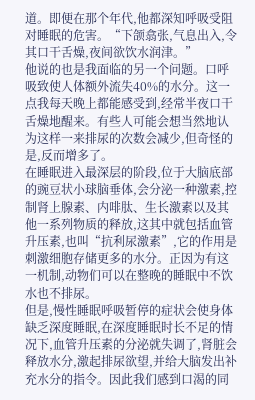道。即便在那个年代,他都深知呼吸受阻对睡眠的危害。“下颌翕张,气息出入,令其口干舌燥,夜间欲饮水润津。”
他说的也是我面临的另一个问题。口呼吸致使人体额外流失40%的水分。这一点我每天晚上都能感受到,经常半夜口干舌燥地醒来。有些人可能会想当然地认为这样一来排尿的次数会减少,但奇怪的是,反而增多了。
在睡眠进入最深层的阶段,位于大脑底部的豌豆状小球脑垂体,会分泌一种激素,控制肾上腺素、内啡肽、生长激素以及其他一系列物质的释放,这其中就包括血管升压素,也叫“抗利尿激素”,它的作用是刺激细胞存储更多的水分。正因为有这一机制,动物们可以在整晚的睡眠中不饮水也不排尿。
但是,慢性睡眠呼吸暂停的症状会使身体缺乏深度睡眠,在深度睡眠时长不足的情况下,血管升压素的分泌就失调了,肾脏会释放水分,激起排尿欲望,并给大脑发出补充水分的指令。因此我们感到口渴的同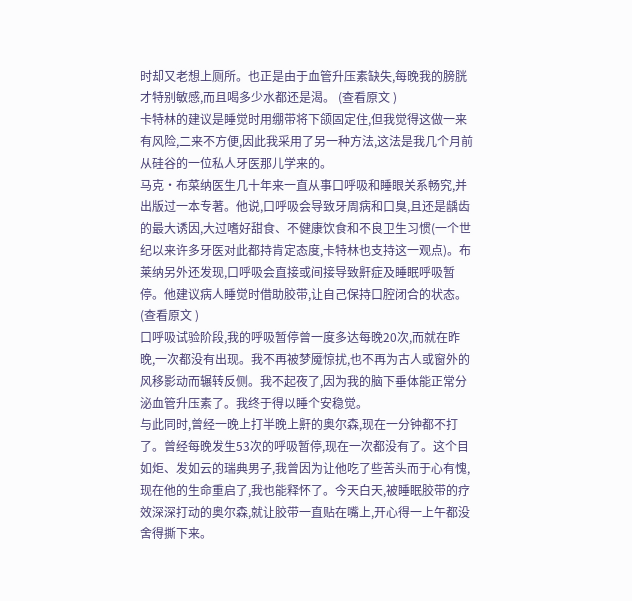时却又老想上厕所。也正是由于血管升压素缺失,每晚我的膀胱才特别敏感,而且喝多少水都还是渴。 (查看原文 )
卡特林的建议是睡觉时用绷带将下颌固定住,但我觉得这做一来有风险,二来不方便,因此我采用了另一种方法,这法是我几个月前从硅谷的一位私人牙医那儿学来的。
马克·布菜纳医生几十年来一直从事口呼吸和睡眼关系畅究,并出版过一本专著。他说,口呼吸会导致牙周病和口臭,且还是龋齿的最大诱因,大过嗜好甜食、不健康饮食和不良卫生习惯(一个世纪以来许多牙医对此都持肯定态度,卡特林也支持这一观点)。布莱纳另外还发现,口呼吸会直接或间接导致鼾症及睡眠呼吸暂停。他建议病人睡觉时借助胶带,让自己保持口腔闭合的状态。 (查看原文 )
口呼吸试验阶段,我的呼吸暂停曾一度多达每晚20次,而就在昨晚,一次都没有出现。我不再被梦魇惊扰,也不再为古人或窗外的风移影动而辗转反侧。我不起夜了,因为我的脑下垂体能正常分泌血管升压素了。我终于得以睡个安稳觉。
与此同时,曾经一晚上打半晚上鼾的奥尔森,现在一分钟都不打了。曾经每晚发生53次的呼吸暂停,现在一次都没有了。这个目如炬、发如云的瑞典男子,我曾因为让他吃了些苦头而于心有愧,现在他的生命重启了,我也能释怀了。今天白天,被睡眠胶带的疗效深深打动的奥尔森,就让胶带一直贴在嘴上,开心得一上午都没舍得撕下来。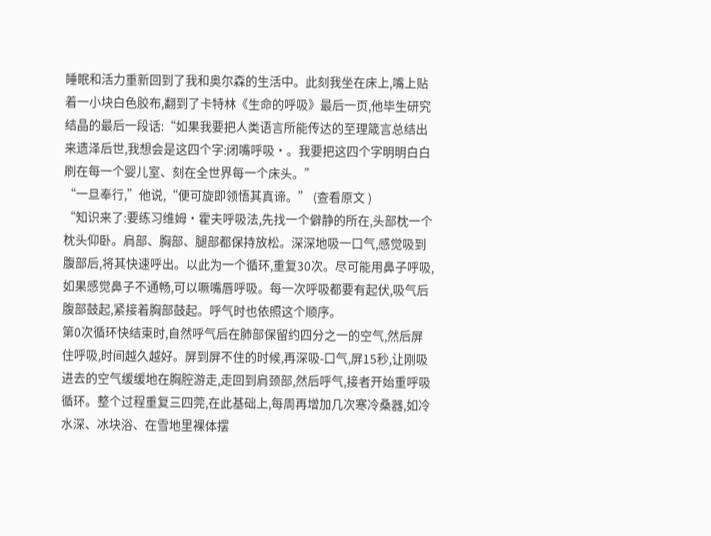睡眠和活力重新回到了我和奥尔森的生活中。此刻我坐在床上,嘴上贴着一小块白色胶布,翻到了卡特林《生命的呼吸》最后一页,他毕生研究结晶的最后一段话:“如果我要把人类语言所能传达的至理箴言总结出来遗泽后世,我想会是这四个字:闭嘴呼吸·。我要把这四个字明明白白刷在每一个婴儿室、刻在全世界每一个床头。”
“一旦奉行,”他说,“便可旋即领悟其真谛。” (查看原文 )
“知识来了:要练习维姆·霍夫呼吸法,先找一个僻静的所在,头部枕一个枕头仰卧。肩部、胸部、腿部都保持放松。深深地吸一口气,感觉吸到腹部后,将其快速呼出。以此为一个循环,重复30次。尽可能用鼻子呼吸,如果感觉鼻子不通畅,可以噘嘴唇呼吸。每一次呼吸都要有起伏,吸气后腹部鼓起,紧接着胸部鼓起。呼气时也依照这个顺序。
第0次循环快结束时,自然呼气后在肺部保留约四分之一的空气,然后屏住呼吸,时间越久越好。屏到屏不住的时候,再深吸-口气,屏15秒,让刚吸进去的空气缓缓地在胸腔游走,走回到肩颈部,然后呼气,接者开始重呼吸循环。整个过程重复三四莞,在此基础上,每周再增加几次寒冷桑器,如冷水深、冰块浴、在雪地里裸体摆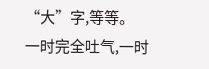“大”字,等等。
一时完全吐气,一时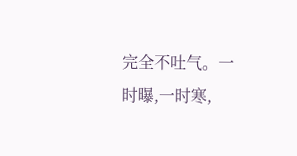完全不吐气。一时曝,一时寒,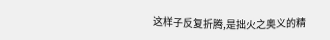这样子反复折腾,是拙火之奥义的精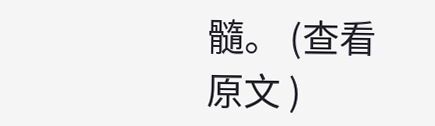髓。 (查看原文 )